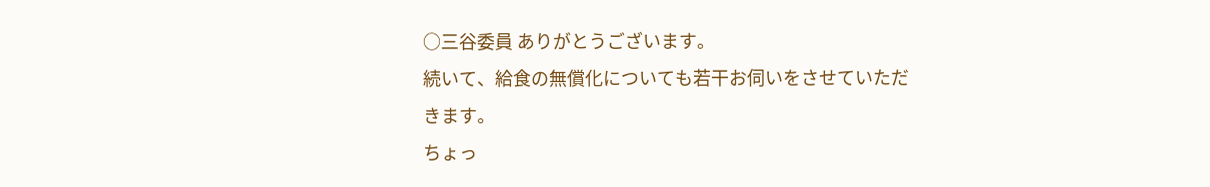○三谷委員 ありがとうございます。
続いて、給食の無償化についても若干お伺いをさせていただきます。
ちょっ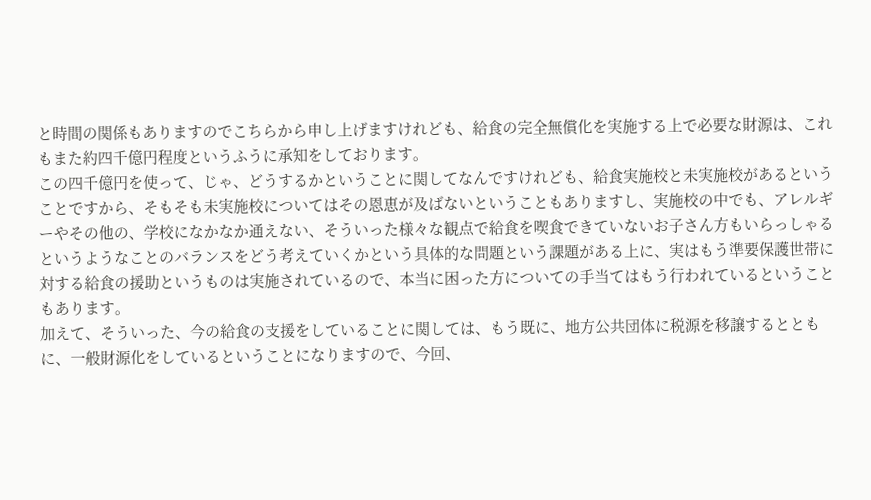と時間の関係もありますのでこちらから申し上げますけれども、給食の完全無償化を実施する上で必要な財源は、これもまた約四千億円程度というふうに承知をしております。
この四千億円を使って、じゃ、どうするかということに関してなんですけれども、給食実施校と未実施校があるということですから、そもそも未実施校についてはその恩恵が及ばないということもありますし、実施校の中でも、アレルギーやその他の、学校になかなか通えない、そういった様々な観点で給食を喫食できていないお子さん方もいらっしゃるというようなことのバランスをどう考えていくかという具体的な問題という課題がある上に、実はもう準要保護世帯に対する給食の援助というものは実施されているので、本当に困った方についての手当てはもう行われているということもあります。
加えて、そういった、今の給食の支援をしていることに関しては、もう既に、地方公共団体に税源を移譲するとともに、一般財源化をしているということになりますので、今回、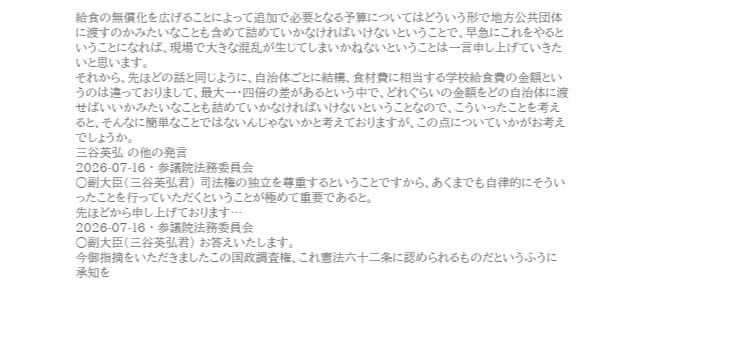給食の無償化を広げることによって追加で必要となる予算についてはどういう形で地方公共団体に渡すのかみたいなことも含めて詰めていかなければいけないということで、早急にこれをやるということになれば、現場で大きな混乱が生じてしまいかねないということは一言申し上げていきたいと思います。
それから、先ほどの話と同じように、自治体ごとに結構、食材費に相当する学校給食費の金額というのは違っておりまして、最大一・四倍の差があるという中で、どれぐらいの金額をどの自治体に渡せばいいかみたいなことも詰めていかなければいけないということなので、こういったことを考えると、そんなに簡単なことではないんじゃないかと考えておりますが、この点についていかがお考えでしょうか。
三谷英弘 の他の発言
2026-07-16 · 参議院法務委員会
○副大臣(三谷英弘君) 司法権の独立を尊重するということですから、あくまでも自律的にそういったことを行っていただくということが極めて重要であると。
先ほどから申し上げております…
2026-07-16 · 参議院法務委員会
○副大臣(三谷英弘君) お答えいたします。
今御指摘をいただきましたこの国政調査権、これ憲法六十二条に認められるものだというふうに承知を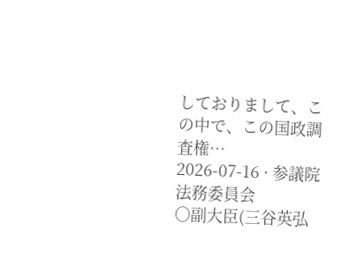しておりまして、この中で、この国政調査権…
2026-07-16 · 参議院法務委員会
○副大臣(三谷英弘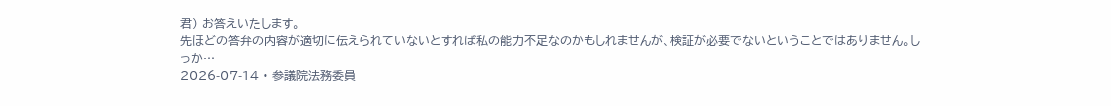君) お答えいたします。
先ほどの答弁の内容が適切に伝えられていないとすれば私の能力不足なのかもしれませんが、検証が必要でないということではありません。しっか…
2026-07-14 · 参議院法務委員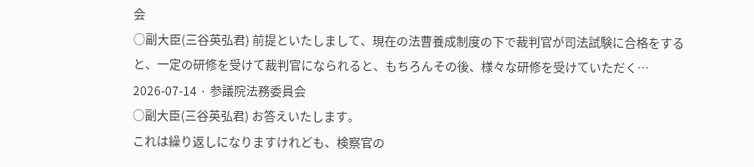会
○副大臣(三谷英弘君) 前提といたしまして、現在の法曹養成制度の下で裁判官が司法試験に合格をすると、一定の研修を受けて裁判官になられると、もちろんその後、様々な研修を受けていただく…
2026-07-14 · 参議院法務委員会
○副大臣(三谷英弘君) お答えいたします。
これは繰り返しになりますけれども、検察官の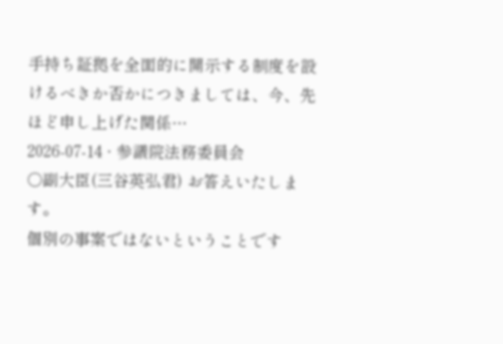手持ち証拠を全面的に開示する制度を設けるべきか否かにつきましては、今、先ほど申し上げた関係…
2026-07-14 · 参議院法務委員会
○副大臣(三谷英弘君) お答えいたします。
個別の事案ではないということです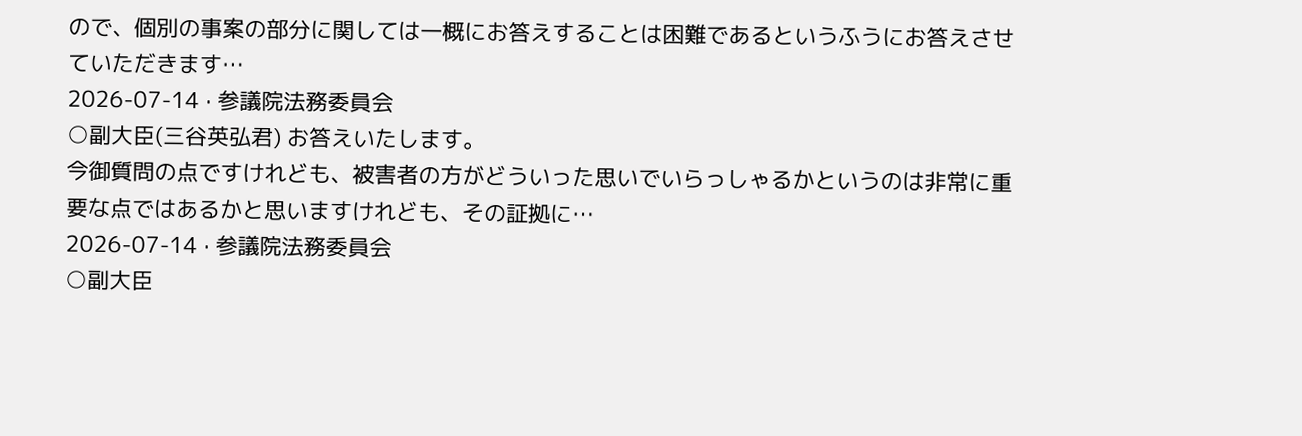ので、個別の事案の部分に関しては一概にお答えすることは困難であるというふうにお答えさせていただきます…
2026-07-14 · 参議院法務委員会
○副大臣(三谷英弘君) お答えいたします。
今御質問の点ですけれども、被害者の方がどういった思いでいらっしゃるかというのは非常に重要な点ではあるかと思いますけれども、その証拠に…
2026-07-14 · 参議院法務委員会
○副大臣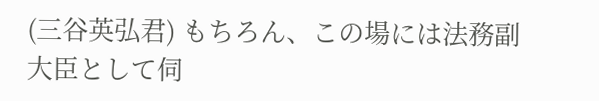(三谷英弘君) もちろん、この場には法務副大臣として伺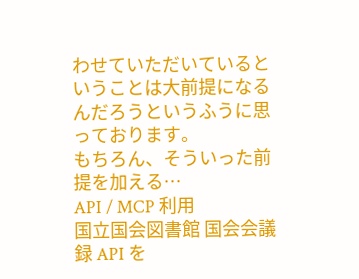わせていただいているということは大前提になるんだろうというふうに思っております。
もちろん、そういった前提を加える…
API / MCP 利用
国立国会図書館 国会会議録 API を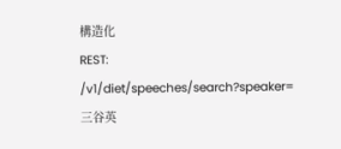構造化
REST: /v1/diet/speeches/search?speaker=三谷英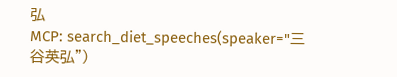弘
MCP: search_diet_speeches(speaker="三谷英弘")